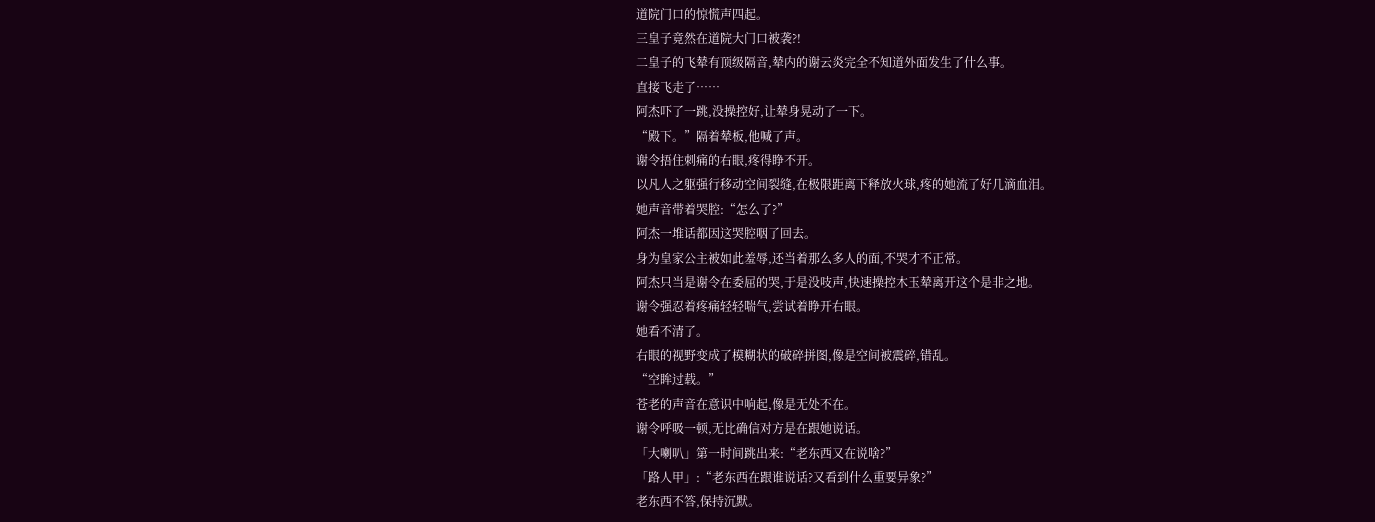道院门口的惊慌声四起。
三皇子竟然在道院大门口被袭?!
二皇子的飞辇有顶级隔音,辇内的谢云炎完全不知道外面发生了什么事。
直接飞走了……
阿杰吓了一跳,没操控好,让辇身晃动了一下。
“殿下。”隔着辇板,他喊了声。
谢令捂住刺痛的右眼,疼得睁不开。
以凡人之躯强行移动空间裂缝,在极限距离下释放火球,疼的她流了好几滴血泪。
她声音带着哭腔:“怎么了?”
阿杰一堆话都因这哭腔咽了回去。
身为皇家公主被如此羞辱,还当着那么多人的面,不哭才不正常。
阿杰只当是谢令在委屈的哭,于是没吱声,快速操控木玉辇离开这个是非之地。
谢令强忍着疼痛轻轻喘气,尝试着睁开右眼。
她看不清了。
右眼的视野变成了模糊状的破碎拼图,像是空间被震碎,错乱。
“空眸过载。”
苍老的声音在意识中响起,像是无处不在。
谢令呼吸一顿,无比确信对方是在跟她说话。
「大喇叭」第一时间跳出来:“老东西又在说啥?”
「路人甲」:“老东西在跟谁说话?又看到什么重要异象?”
老东西不答,保持沉默。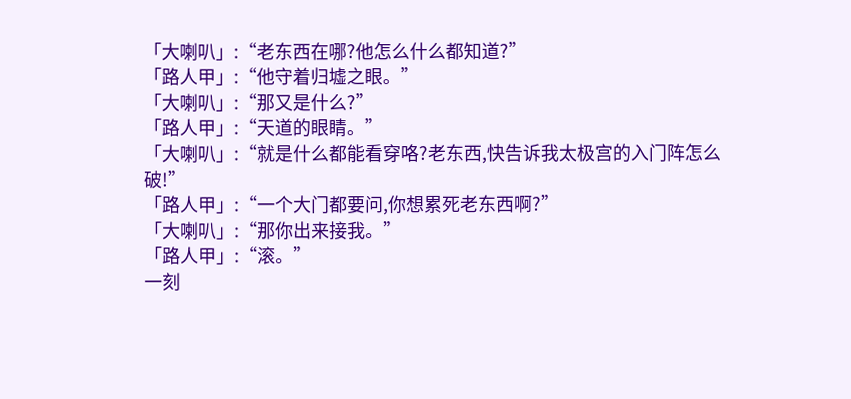「大喇叭」:“老东西在哪?他怎么什么都知道?”
「路人甲」:“他守着归墟之眼。”
「大喇叭」:“那又是什么?”
「路人甲」:“天道的眼睛。”
「大喇叭」:“就是什么都能看穿咯?老东西,快告诉我太极宫的入门阵怎么破!”
「路人甲」:“一个大门都要问,你想累死老东西啊?”
「大喇叭」:“那你出来接我。”
「路人甲」:“滚。”
一刻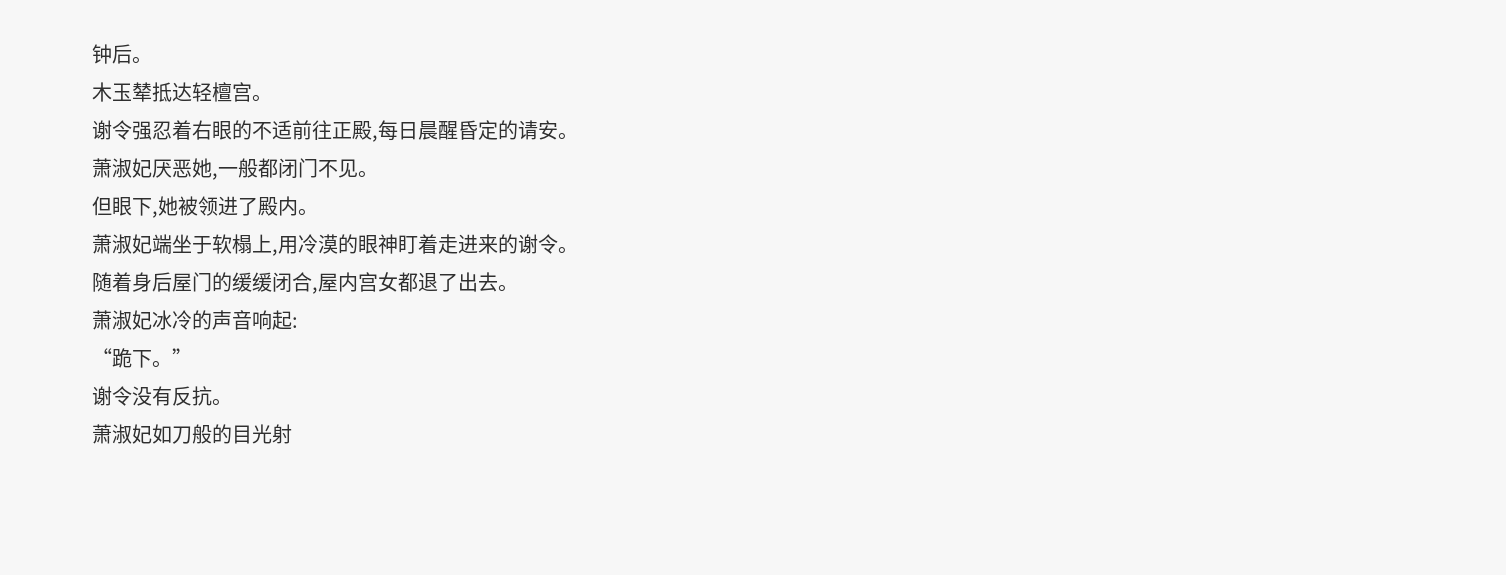钟后。
木玉辇抵达轻檀宫。
谢令强忍着右眼的不适前往正殿,每日晨醒昏定的请安。
萧淑妃厌恶她,一般都闭门不见。
但眼下,她被领进了殿内。
萧淑妃端坐于软榻上,用冷漠的眼神盯着走进来的谢令。
随着身后屋门的缓缓闭合,屋内宫女都退了出去。
萧淑妃冰冷的声音响起:
“跪下。”
谢令没有反抗。
萧淑妃如刀般的目光射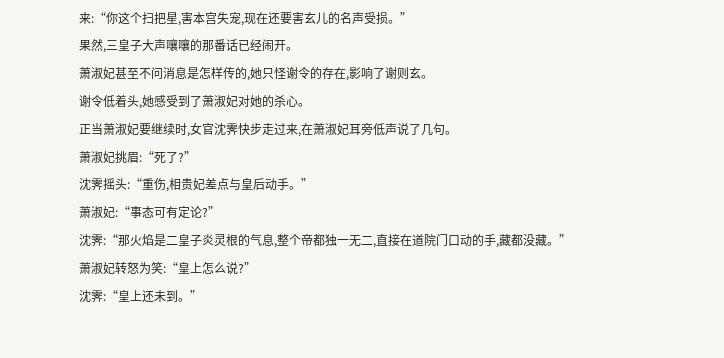来:“你这个扫把星,害本宫失宠,现在还要害玄儿的名声受损。”
果然,三皇子大声嚷嚷的那番话已经闹开。
萧淑妃甚至不问消息是怎样传的,她只怪谢令的存在,影响了谢则玄。
谢令低着头,她感受到了萧淑妃对她的杀心。
正当萧淑妃要继续时,女官沈霁快步走过来,在萧淑妃耳旁低声说了几句。
萧淑妃挑眉:“死了?”
沈霁摇头:“重伤,相贵妃差点与皇后动手。”
萧淑妃:“事态可有定论?”
沈霁:“那火焰是二皇子炎灵根的气息,整个帝都独一无二,直接在道院门口动的手,藏都没藏。”
萧淑妃转怒为笑:“皇上怎么说?”
沈霁:“皇上还未到。”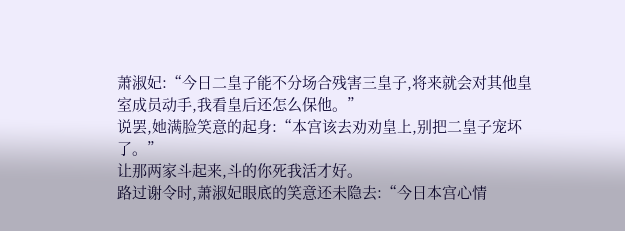萧淑妃:“今日二皇子能不分场合残害三皇子,将来就会对其他皇室成员动手,我看皇后还怎么保他。”
说罢,她满脸笑意的起身:“本宫该去劝劝皇上,别把二皇子宠坏了。”
让那两家斗起来,斗的你死我活才好。
路过谢令时,萧淑妃眼底的笑意还未隐去:“今日本宫心情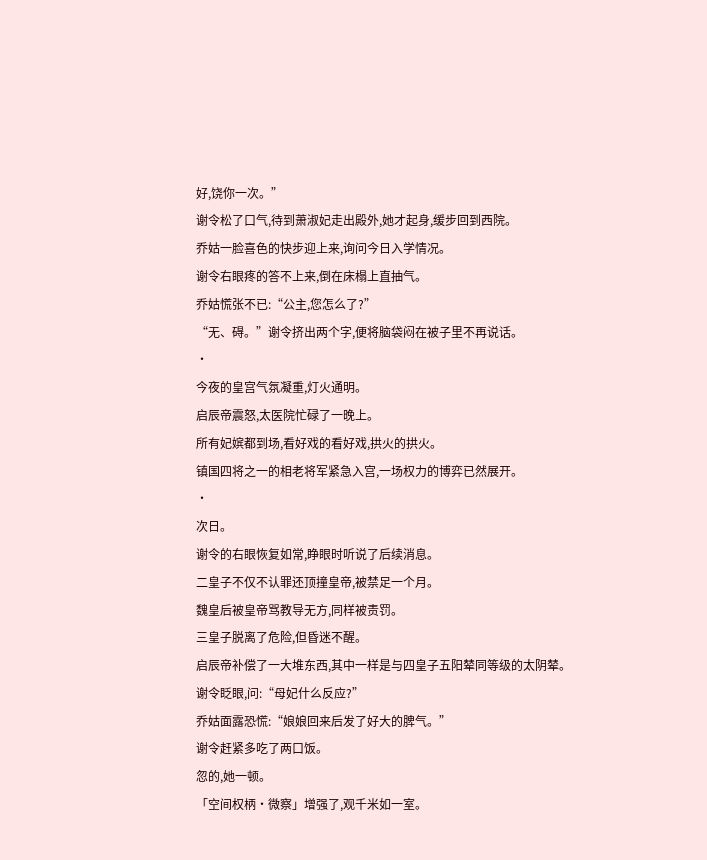好,饶你一次。”
谢令松了口气,待到萧淑妃走出殿外,她才起身,缓步回到西院。
乔姑一脸喜色的快步迎上来,询问今日入学情况。
谢令右眼疼的答不上来,倒在床榻上直抽气。
乔姑慌张不已:“公主,您怎么了?”
“无、碍。”谢令挤出两个字,便将脑袋闷在被子里不再说话。
·
今夜的皇宫气氛凝重,灯火通明。
启辰帝震怒,太医院忙碌了一晚上。
所有妃嫔都到场,看好戏的看好戏,拱火的拱火。
镇国四将之一的相老将军紧急入宫,一场权力的博弈已然展开。
·
次日。
谢令的右眼恢复如常,睁眼时听说了后续消息。
二皇子不仅不认罪还顶撞皇帝,被禁足一个月。
魏皇后被皇帝骂教导无方,同样被责罚。
三皇子脱离了危险,但昏迷不醒。
启辰帝补偿了一大堆东西,其中一样是与四皇子五阳辇同等级的太阴辇。
谢令眨眼,问:“母妃什么反应?”
乔姑面露恐慌:“娘娘回来后发了好大的脾气。”
谢令赶紧多吃了两口饭。
忽的,她一顿。
「空间权柄·微察」增强了,观千米如一室。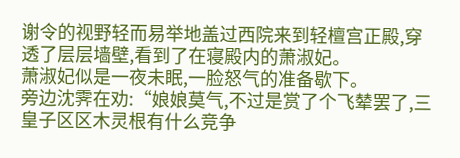谢令的视野轻而易举地盖过西院来到轻檀宫正殿,穿透了层层墙壁,看到了在寝殿内的萧淑妃。
萧淑妃似是一夜未眠,一脸怒气的准备歇下。
旁边沈霁在劝:“娘娘莫气,不过是赏了个飞辇罢了,三皇子区区木灵根有什么竞争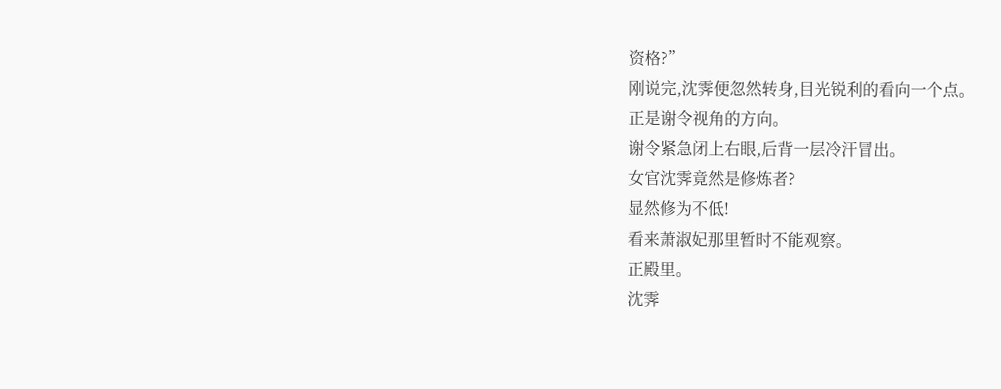资格?”
刚说完,沈霁便忽然转身,目光锐利的看向一个点。
正是谢令视角的方向。
谢令紧急闭上右眼,后背一层冷汗冒出。
女官沈霁竟然是修炼者?
显然修为不低!
看来萧淑妃那里暂时不能观察。
正殿里。
沈霁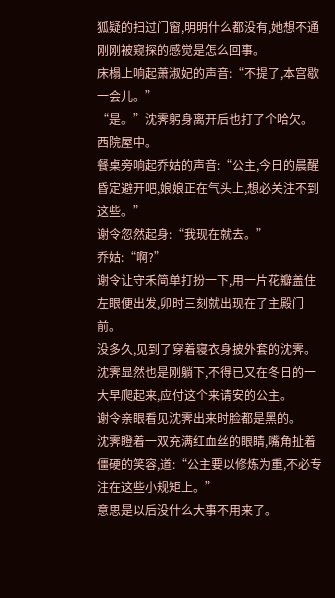狐疑的扫过门窗,明明什么都没有,她想不通刚刚被窥探的感觉是怎么回事。
床榻上响起萧淑妃的声音:“不提了,本宫歇一会儿。”
“是。”沈霁躬身离开后也打了个哈欠。
西院屋中。
餐桌旁响起乔姑的声音:“公主,今日的晨醒昏定避开吧,娘娘正在气头上,想必关注不到这些。”
谢令忽然起身:“我现在就去。”
乔姑:“啊?”
谢令让守禾简单打扮一下,用一片花瓣盖住左眼便出发,卯时三刻就出现在了主殿门前。
没多久,见到了穿着寝衣身披外套的沈霁。
沈霁显然也是刚躺下,不得已又在冬日的一大早爬起来,应付这个来请安的公主。
谢令亲眼看见沈霁出来时脸都是黑的。
沈霁瞪着一双充满红血丝的眼睛,嘴角扯着僵硬的笑容,道:“公主要以修炼为重,不必专注在这些小规矩上。”
意思是以后没什么大事不用来了。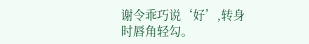谢令乖巧说‘好’,转身时唇角轻勾。